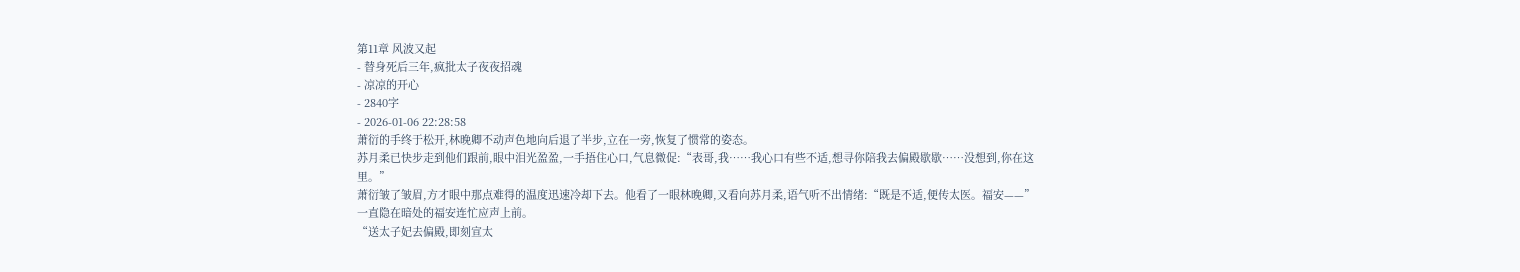第11章 风波又起
- 替身死后三年,疯批太子夜夜招魂
- 凉凉的开心
- 2840字
- 2026-01-06 22:28:58
萧衍的手终于松开,林晚卿不动声色地向后退了半步,立在一旁,恢复了惯常的姿态。
苏月柔已快步走到他们跟前,眼中泪光盈盈,一手捂住心口,气息微促:“表哥,我……我心口有些不适,想寻你陪我去偏殿歇歇……没想到,你在这里。”
萧衍皱了皱眉,方才眼中那点难得的温度迅速冷却下去。他看了一眼林晚卿,又看向苏月柔,语气听不出情绪:“既是不适,便传太医。福安——”
一直隐在暗处的福安连忙应声上前。
“送太子妃去偏殿,即刻宣太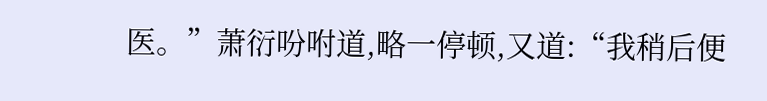医。”萧衍吩咐道,略一停顿,又道:“我稍后便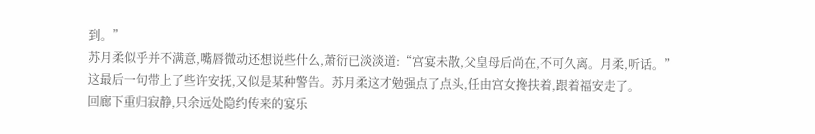到。”
苏月柔似乎并不满意,嘴唇微动还想说些什么,萧衍已淡淡道:“宫宴未散,父皇母后尚在,不可久离。月柔,听话。”
这最后一句带上了些许安抚,又似是某种警告。苏月柔这才勉强点了点头,任由宫女搀扶着,跟着福安走了。
回廊下重归寂静,只余远处隐约传来的宴乐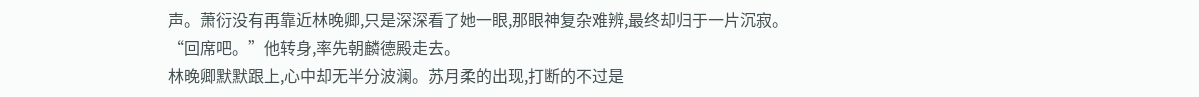声。萧衍没有再靠近林晚卿,只是深深看了她一眼,那眼神复杂难辨,最终却归于一片沉寂。
“回席吧。”他转身,率先朝麟德殿走去。
林晚卿默默跟上,心中却无半分波澜。苏月柔的出现,打断的不过是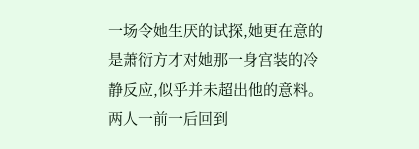一场令她生厌的试探,她更在意的是萧衍方才对她那一身宫装的冷静反应,似乎并未超出他的意料。
两人一前一后回到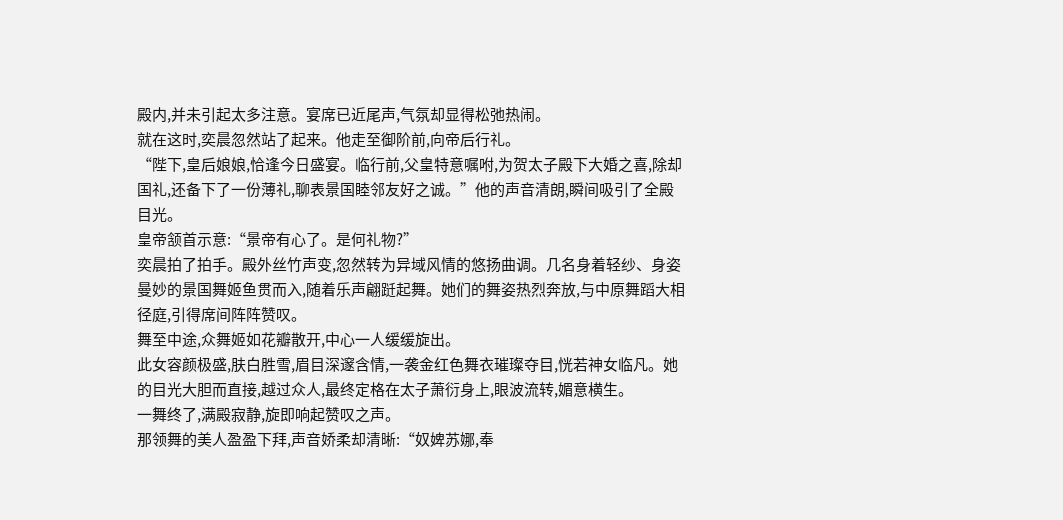殿内,并未引起太多注意。宴席已近尾声,气氛却显得松弛热闹。
就在这时,奕晨忽然站了起来。他走至御阶前,向帝后行礼。
“陛下,皇后娘娘,恰逢今日盛宴。临行前,父皇特意嘱咐,为贺太子殿下大婚之喜,除却国礼,还备下了一份薄礼,聊表景国睦邻友好之诚。”他的声音清朗,瞬间吸引了全殿目光。
皇帝颔首示意:“景帝有心了。是何礼物?”
奕晨拍了拍手。殿外丝竹声变,忽然转为异域风情的悠扬曲调。几名身着轻纱、身姿曼妙的景国舞姬鱼贯而入,随着乐声翩跹起舞。她们的舞姿热烈奔放,与中原舞蹈大相径庭,引得席间阵阵赞叹。
舞至中途,众舞姬如花瓣散开,中心一人缓缓旋出。
此女容颜极盛,肤白胜雪,眉目深邃含情,一袭金红色舞衣璀璨夺目,恍若神女临凡。她的目光大胆而直接,越过众人,最终定格在太子萧衍身上,眼波流转,媚意横生。
一舞终了,满殿寂静,旋即响起赞叹之声。
那领舞的美人盈盈下拜,声音娇柔却清晰:“奴婢苏娜,奉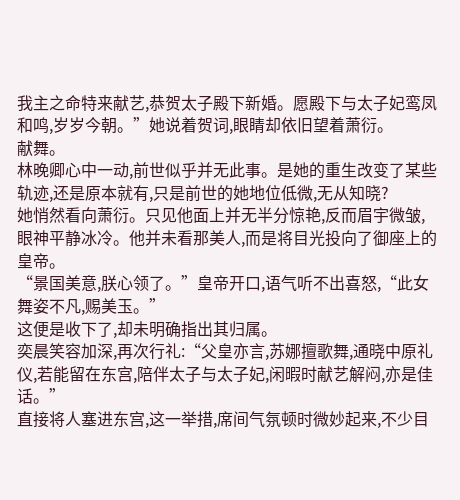我主之命特来献艺,恭贺太子殿下新婚。愿殿下与太子妃鸾凤和鸣,岁岁今朝。”她说着贺词,眼睛却依旧望着萧衍。
献舞。
林晚卿心中一动,前世似乎并无此事。是她的重生改变了某些轨迹,还是原本就有,只是前世的她地位低微,无从知晓?
她悄然看向萧衍。只见他面上并无半分惊艳,反而眉宇微皱,眼神平静冰冷。他并未看那美人,而是将目光投向了御座上的皇帝。
“景国美意,朕心领了。”皇帝开口,语气听不出喜怒,“此女舞姿不凡,赐美玉。”
这便是收下了,却未明确指出其归属。
奕晨笑容加深,再次行礼:“父皇亦言,苏娜擅歌舞,通晓中原礼仪,若能留在东宫,陪伴太子与太子妃,闲暇时献艺解闷,亦是佳话。”
直接将人塞进东宫,这一举措,席间气氛顿时微妙起来,不少目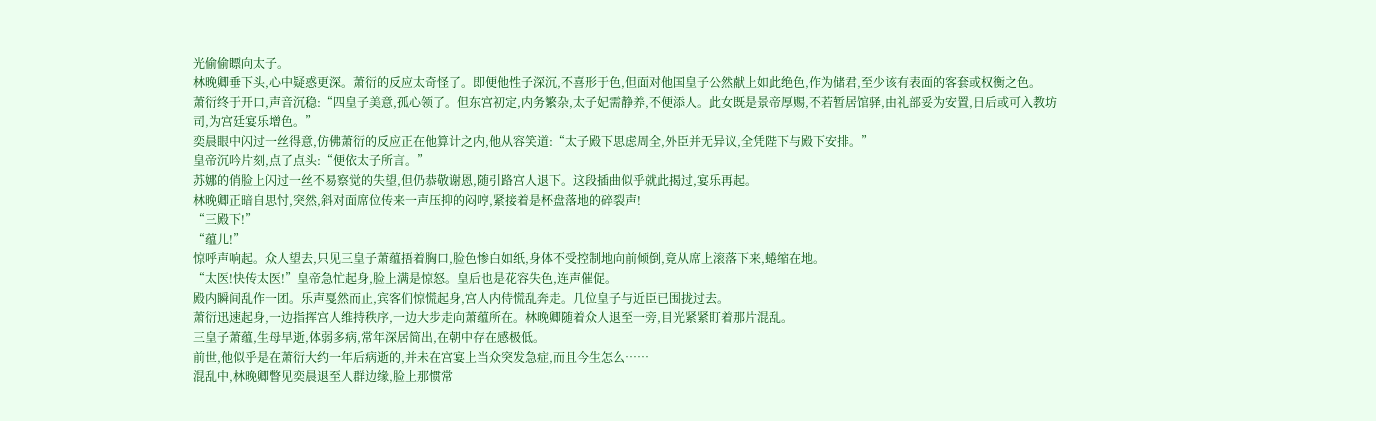光偷偷瞟向太子。
林晚卿垂下头,心中疑惑更深。萧衍的反应太奇怪了。即便他性子深沉,不喜形于色,但面对他国皇子公然献上如此绝色,作为储君,至少该有表面的客套或权衡之色。
萧衍终于开口,声音沉稳:“四皇子美意,孤心领了。但东宫初定,内务繁杂,太子妃需静养,不便添人。此女既是景帝厚赐,不若暂居馆驿,由礼部妥为安置,日后或可入教坊司,为宫廷宴乐增色。”
奕晨眼中闪过一丝得意,仿佛萧衍的反应正在他算计之内,他从容笑道:“太子殿下思虑周全,外臣并无异议,全凭陛下与殿下安排。”
皇帝沉吟片刻,点了点头:“便依太子所言。”
苏娜的俏脸上闪过一丝不易察觉的失望,但仍恭敬谢恩,随引路宫人退下。这段插曲似乎就此揭过,宴乐再起。
林晚卿正暗自思忖,突然,斜对面席位传来一声压抑的闷哼,紧接着是杯盘落地的碎裂声!
“三殿下!”
“蕴儿!”
惊呼声响起。众人望去,只见三皇子萧蕴捂着胸口,脸色惨白如纸,身体不受控制地向前倾倒,竟从席上滚落下来,蜷缩在地。
“太医!快传太医!”皇帝急忙起身,脸上满是惊怒。皇后也是花容失色,连声催促。
殿内瞬间乱作一团。乐声戛然而止,宾客们惊慌起身,宫人内侍慌乱奔走。几位皇子与近臣已围拢过去。
萧衍迅速起身,一边指挥宫人维持秩序,一边大步走向萧蕴所在。林晚卿随着众人退至一旁,目光紧紧盯着那片混乱。
三皇子萧蕴,生母早逝,体弱多病,常年深居简出,在朝中存在感极低。
前世,他似乎是在萧衍大约一年后病逝的,并未在宫宴上当众突发急症,而且今生怎么……
混乱中,林晚卿瞥见奕晨退至人群边缘,脸上那惯常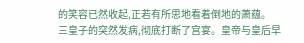的笑容已然收起,正若有所思地看着倒地的萧蕴。
三皇子的突然发病,彻底打断了宫宴。皇帝与皇后早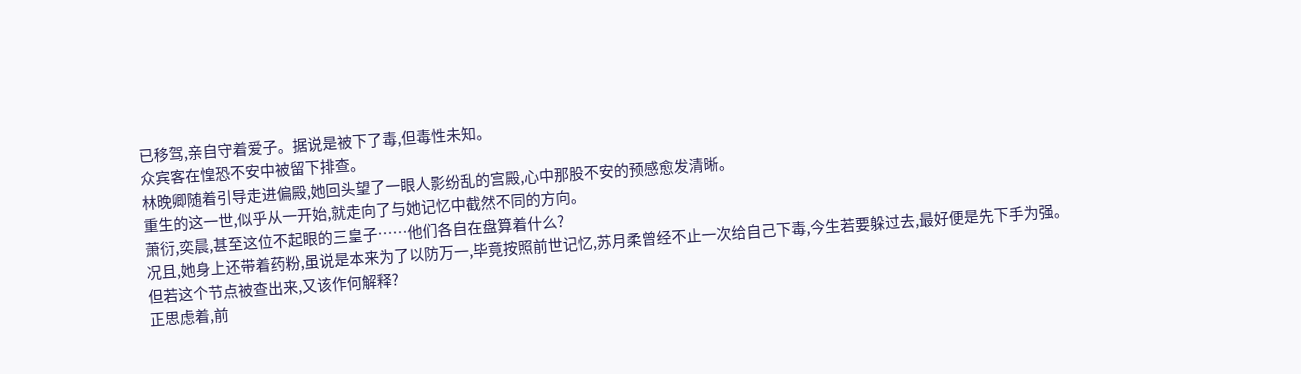已移驾,亲自守着爱子。据说是被下了毒,但毒性未知。
众宾客在惶恐不安中被留下排查。
林晚卿随着引导走进偏殿,她回头望了一眼人影纷乱的宫殿,心中那股不安的预感愈发清晰。
重生的这一世,似乎从一开始,就走向了与她记忆中截然不同的方向。
萧衍,奕晨,甚至这位不起眼的三皇子……他们各自在盘算着什么?
况且,她身上还带着药粉,虽说是本来为了以防万一,毕竟按照前世记忆,苏月柔曾经不止一次给自己下毒,今生若要躲过去,最好便是先下手为强。
但若这个节点被查出来,又该作何解释?
正思虑着,前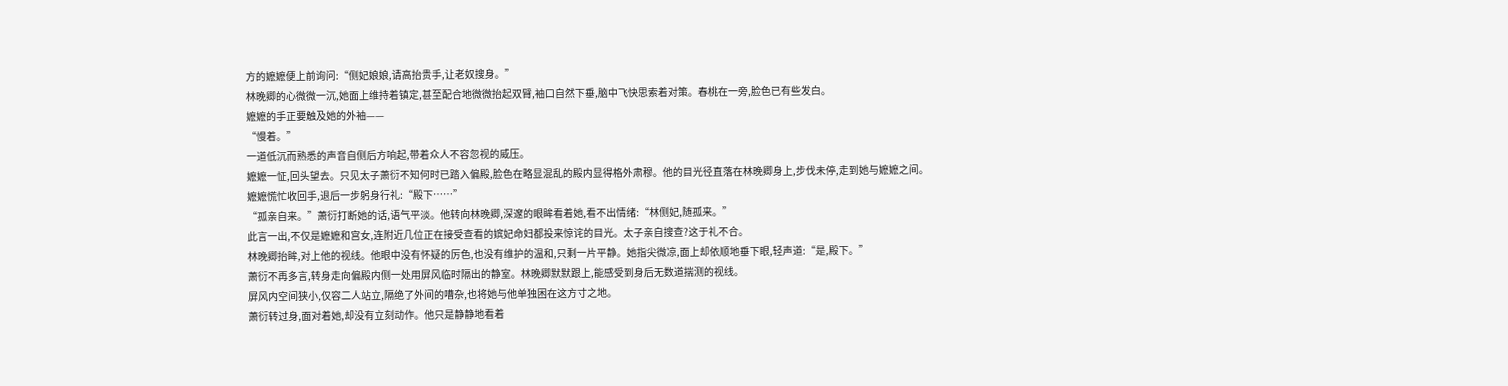方的嬷嬷便上前询问:“侧妃娘娘,请高抬贵手,让老奴搜身。”
林晚卿的心微微一沉,她面上维持着镇定,甚至配合地微微抬起双臂,袖口自然下垂,脑中飞快思索着对策。春桃在一旁,脸色已有些发白。
嬷嬷的手正要触及她的外袖——
“慢着。”
一道低沉而熟悉的声音自侧后方响起,带着众人不容忽视的威压。
嬷嬷一怔,回头望去。只见太子萧衍不知何时已踏入偏殿,脸色在略显混乱的殿内显得格外肃穆。他的目光径直落在林晚卿身上,步伐未停,走到她与嬷嬷之间。
嬷嬷慌忙收回手,退后一步躬身行礼:“殿下……”
“孤亲自来。”萧衍打断她的话,语气平淡。他转向林晚卿,深邃的眼眸看着她,看不出情绪:“林侧妃,随孤来。”
此言一出,不仅是嬷嬷和宫女,连附近几位正在接受查看的嫔妃命妇都投来惊诧的目光。太子亲自搜查?这于礼不合。
林晚卿抬眸,对上他的视线。他眼中没有怀疑的厉色,也没有维护的温和,只剩一片平静。她指尖微凉,面上却依顺地垂下眼,轻声道:“是,殿下。”
萧衍不再多言,转身走向偏殿内侧一处用屏风临时隔出的静室。林晚卿默默跟上,能感受到身后无数道揣测的视线。
屏风内空间狭小,仅容二人站立,隔绝了外间的嘈杂,也将她与他单独困在这方寸之地。
萧衍转过身,面对着她,却没有立刻动作。他只是静静地看着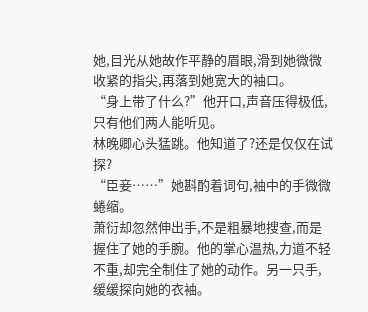她,目光从她故作平静的眉眼,滑到她微微收紧的指尖,再落到她宽大的袖口。
“身上带了什么?”他开口,声音压得极低,只有他们两人能听见。
林晚卿心头猛跳。他知道了?还是仅仅在试探?
“臣妾……”她斟酌着词句,袖中的手微微蜷缩。
萧衍却忽然伸出手,不是粗暴地搜查,而是握住了她的手腕。他的掌心温热,力道不轻不重,却完全制住了她的动作。另一只手,缓缓探向她的衣袖。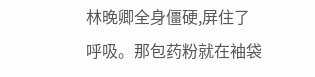林晚卿全身僵硬,屏住了呼吸。那包药粉就在袖袋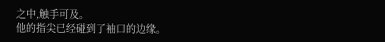之中,触手可及。
他的指尖已经碰到了袖口的边缘。